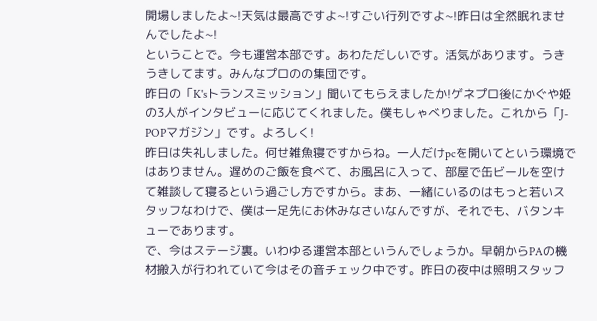開場しましたよ~!天気は最高ですよ~!すごい行列ですよ~!昨日は全然眠れませんでしたよ~!
ということで。今も運営本部です。あわただしいです。活気があります。うきうきしてます。みんなプロのの集団です。
昨日の「K'sトランスミッション」聞いてもらえましたか!ゲネプロ後にかぐや姫の3人がインタビューに応じてくれました。僕もしゃべりました。これから「J-POPマガジン」です。よろしく!
昨日は失礼しました。何せ雑魚寝ですからね。一人だけpcを開いてという環境ではありません。遅めのご飯を食べて、お風呂に入って、部屋で缶ビールを空けて雑談して寝るという過ごし方ですから。まあ、一緒にいるのはもっと若いスタッフなわけで、僕は一足先にお休みなさいなんですが、それでも、バタンキューであります。
で、今はステージ裏。いわゆる運営本部というんでしょうか。早朝からPAの機材搬入が行われていて今はその音チェック中です。昨日の夜中は照明スタッフ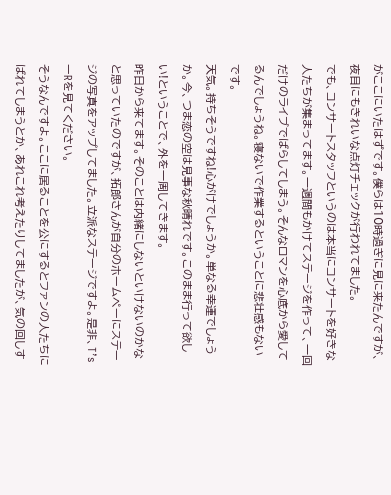がここにいたはずです。僕らは10時過ぎに見に来たんですが、夜目にもきれいな点灯チェックが行われてました。
でも、コンサートスタッフというのは本当にコンサートを好きな人たちが集まってます。一週間もかけてステージを作って、一回だけのライブでばらしてしまう。そんなロマンを心底から愛してるんでしょうね。寝ないで作業するということに悲壮感もないです。
天気。持ちそうですね!心がけでしょうか。単なる幸運でしょうか。今、つま恋の空は見事な秋晴れです。このまま行って欲しい!ということで、外を一周してきます。
昨日から来てます。そのことは内緒にしないといけないのかなと思っていたのですが、拓郎さんが自分のホームペーにステージの写真をアップしてました。立派なステージですよ。是非、T’sーRを見てください。
そうなんですよ。ここに居ることを公にするとファンの人たちにばれてしまうとか、あれこれ考えたりしてましたが、気の回しす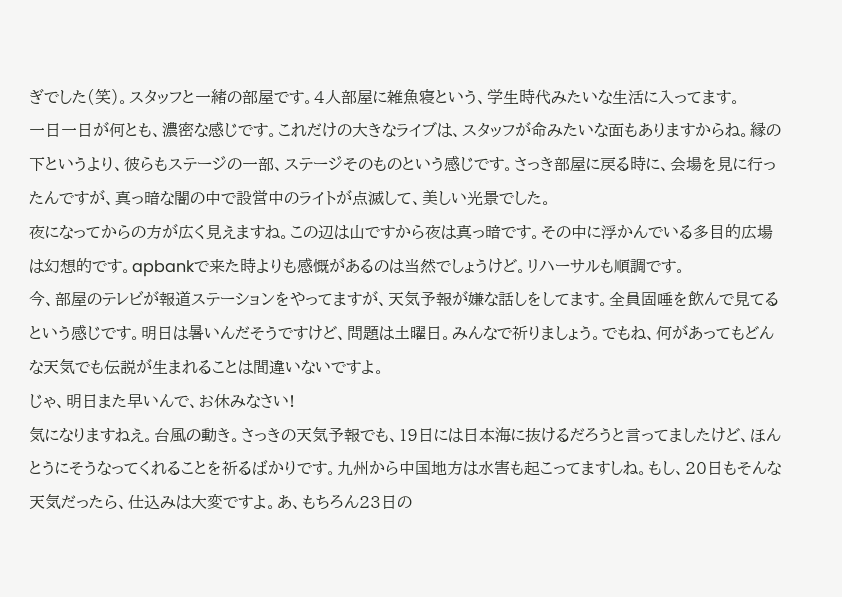ぎでした(笑)。スタッフと一緒の部屋です。4人部屋に雑魚寝という、学生時代みたいな生活に入ってます。
一日一日が何とも、濃密な感じです。これだけの大きなライブは、スタッフが命みたいな面もありますからね。縁の下というより、彼らもステージの一部、ステージそのものという感じです。さっき部屋に戻る時に、会場を見に行ったんですが、真っ暗な闇の中で設営中のライトが点滅して、美しい光景でした。
夜になってからの方が広く見えますね。この辺は山ですから夜は真っ暗です。その中に浮かんでいる多目的広場は幻想的です。apbankで来た時よりも感慨があるのは当然でしょうけど。リハーサルも順調です。
今、部屋のテレビが報道ステーションをやってますが、天気予報が嫌な話しをしてます。全員固唾を飲んで見てるという感じです。明日は暑いんだそうですけど、問題は土曜日。みんなで祈りましょう。でもね、何があってもどんな天気でも伝説が生まれることは間違いないですよ。
じゃ、明日また早いんで、お休みなさい!
気になりますねえ。台風の動き。さっきの天気予報でも、19日には日本海に抜けるだろうと言ってましたけど、ほんとうにそうなってくれることを祈るばかりです。九州から中国地方は水害も起こってますしね。もし、20日もそんな天気だったら、仕込みは大変ですよ。あ、もちろん23日の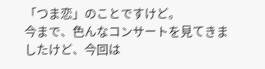「つま恋」のことですけど。
今まで、色んなコンサートを見てきましたけど、今回は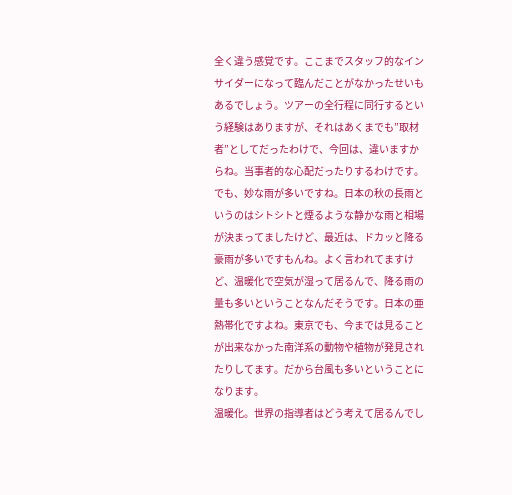全く違う感覚です。ここまでスタッフ的なインサイダーになって臨んだことがなかったせいもあるでしょう。ツアーの全行程に同行するという経験はありますが、それはあくまでも”取材者”としてだったわけで、今回は、違いますからね。当事者的な心配だったりするわけです。
でも、妙な雨が多いですね。日本の秋の長雨というのはシトシトと煙るような静かな雨と相場が決まってましたけど、最近は、ドカッと降る豪雨が多いですもんね。よく言われてますけど、温暖化で空気が湿って居るんで、降る雨の量も多いということなんだそうです。日本の亜熱帯化ですよね。東京でも、今までは見ることが出来なかった南洋系の動物や植物が発見されたりしてます。だから台風も多いということになります。
温暖化。世界の指導者はどう考えて居るんでし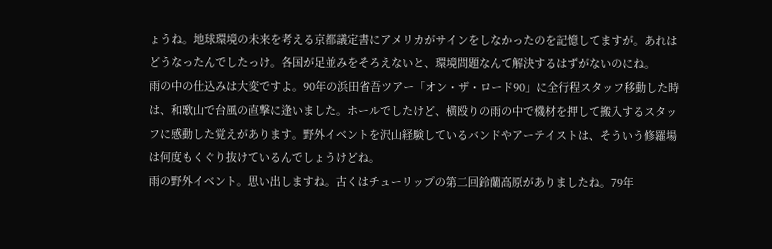ょうね。地球環境の未来を考える京都議定書にアメリカがサインをしなかったのを記憶してますが。あれはどうなったんでしたっけ。各国が足並みをそろえないと、環境問題なんて解決するはずがないのにね。
雨の中の仕込みは大変ですよ。90年の浜田省吾ツアー「オン・ザ・ロード90」に全行程スタッフ移動した時は、和歌山で台風の直撃に逢いました。ホールでしたけど、横殴りの雨の中で機材を押して搬入するスタッフに感動した覚えがあります。野外イベントを沢山経験しているバンドやアーテイストは、そういう修羅場は何度もくぐり抜けているんでしょうけどね。
雨の野外イベント。思い出しますね。古くはチューリップの第二回鈴蘭高原がありましたね。79年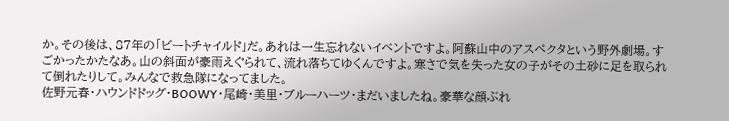か。その後は、87年の「ビートチャイルド」だ。あれは一生忘れないイベントですよ。阿蘇山中のアスペクタという野外劇場。すごかったかたなあ。山の斜面が豪雨えぐられて、流れ落ちてゆくんですよ。寒さで気を失った女の子がその土砂に足を取られて倒れたりして。みんなで救急隊になってました。
佐野元春・ハウンドドッグ・BOOWY・尾崎・美里・ブルーハーツ・まだいましたね。豪華な顔ぶれ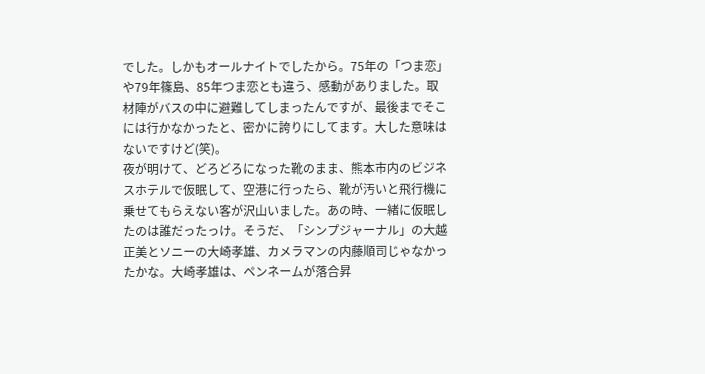でした。しかもオールナイトでしたから。75年の「つま恋」や79年篠島、85年つま恋とも違う、感動がありました。取材陣がバスの中に避難してしまったんですが、最後までそこには行かなかったと、密かに誇りにしてます。大した意味はないですけど(笑)。
夜が明けて、どろどろになった靴のまま、熊本市内のビジネスホテルで仮眠して、空港に行ったら、靴が汚いと飛行機に乗せてもらえない客が沢山いました。あの時、一緒に仮眠したのは誰だったっけ。そうだ、「シンプジャーナル」の大越正美とソニーの大崎孝雄、カメラマンの内藤順司じゃなかったかな。大崎孝雄は、ペンネームが落合昇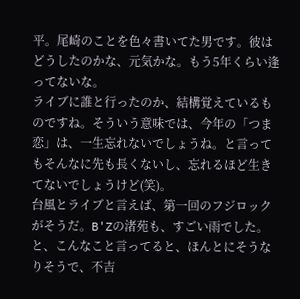平。尾崎のことを色々書いてた男です。彼はどうしたのかな、元気かな。もう5年くらい逢ってないな。
ライブに誰と行ったのか、結構覚えているものですね。そういう意味では、今年の「つま恋」は、一生忘れないでしょうね。と言ってもそんなに先も長くないし、忘れるほど生きてないでしょうけど(笑)。
台風とライブと言えば、第一回のフジロックがそうだ。B'Zの渚苑も、すごい雨でした。と、こんなこと言ってると、ほんとにそうなりそうで、不吉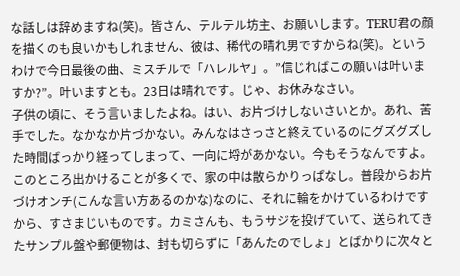な話しは辞めますね(笑)。皆さん、テルテル坊主、お願いします。TERU君の顔を描くのも良いかもしれません、彼は、稀代の晴れ男ですからね(笑)。というわけで今日最後の曲、ミスチルで「ハレルヤ」。”信じればこの願いは叶いますか?”。叶いますとも。23日は晴れです。じゃ、お休みなさい。
子供の頃に、そう言いましたよね。はい、お片づけしないさいとか。あれ、苦手でした。なかなか片づかない。みんなはさっさと終えているのにグズグズした時間ばっかり経ってしまって、一向に埒があかない。今もそうなんですよ。
このところ出かけることが多くで、家の中は散らかりっぱなし。普段からお片づけオンチ(こんな言い方あるのかな)なのに、それに輪をかけているわけですから、すさまじいものです。カミさんも、もうサジを投げていて、送られてきたサンプル盤や郵便物は、封も切らずに「あんたのでしょ」とばかりに次々と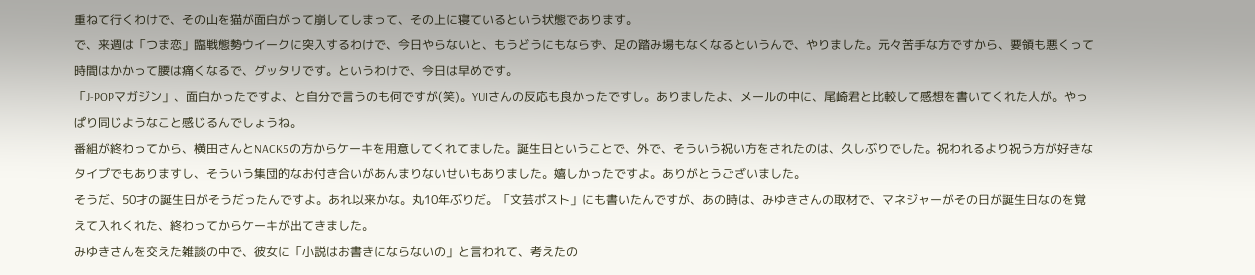重ねて行くわけで、その山を猫が面白がって崩してしまって、その上に寝ているという状態であります。
で、来週は「つま恋」臨戦態勢ウイークに突入するわけで、今日やらないと、もうどうにもならず、足の踏み場もなくなるというんで、やりました。元々苦手な方ですから、要領も悪くって時間はかかって腰は痛くなるで、グッタリです。というわけで、今日は早めです。
「J-POPマガジン」、面白かったですよ、と自分で言うのも何ですが(笑)。YUIさんの反応も良かったですし。ありましたよ、メールの中に、尾崎君と比較して感想を書いてくれた人が。やっぱり同じようなこと感じるんでしょうね。
番組が終わってから、横田さんとNACK5の方からケーキを用意してくれてました。誕生日ということで、外で、そういう祝い方をされたのは、久しぶりでした。祝われるより祝う方が好きなタイプでもありますし、そういう集団的なお付き合いがあんまりないせいもありました。嬉しかったですよ。ありがとうございました。
そうだ、50才の誕生日がそうだったんですよ。あれ以来かな。丸10年ぶりだ。「文芸ポスト」にも書いたんですが、あの時は、みゆきさんの取材で、マネジャーがその日が誕生日なのを覚えて入れくれた、終わってからケーキが出てきました。
みゆきさんを交えた雑談の中で、彼女に「小説はお書きにならないの」と言われて、考えたの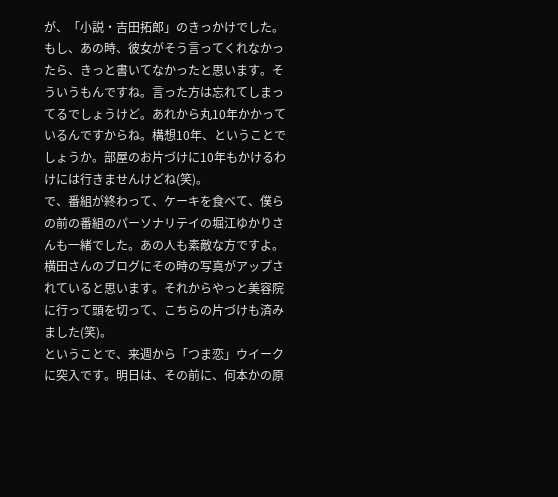が、「小説・吉田拓郎」のきっかけでした。もし、あの時、彼女がそう言ってくれなかったら、きっと書いてなかったと思います。そういうもんですね。言った方は忘れてしまってるでしょうけど。あれから丸10年かかっているんですからね。構想10年、ということでしょうか。部屋のお片づけに10年もかけるわけには行きませんけどね(笑)。
で、番組が終わって、ケーキを食べて、僕らの前の番組のパーソナリテイの堀江ゆかりさんも一緒でした。あの人も素敵な方ですよ。横田さんのブログにその時の写真がアップされていると思います。それからやっと美容院に行って頭を切って、こちらの片づけも済みました(笑)。
ということで、来週から「つま恋」ウイークに突入です。明日は、その前に、何本かの原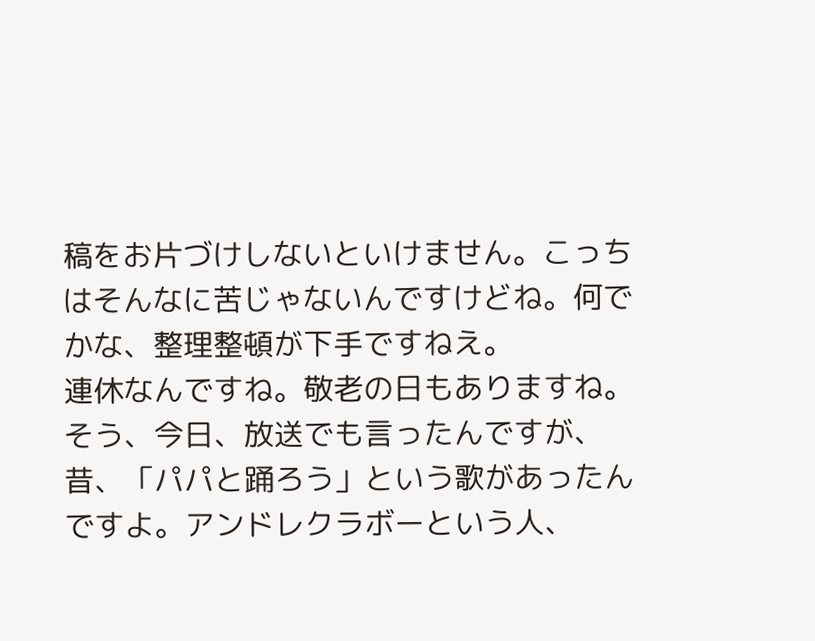稿をお片づけしないといけません。こっちはそんなに苦じゃないんですけどね。何でかな、整理整頓が下手ですねえ。
連休なんですね。敬老の日もありますね。そう、今日、放送でも言ったんですが、昔、「パパと踊ろう」という歌があったんですよ。アンドレクラボーという人、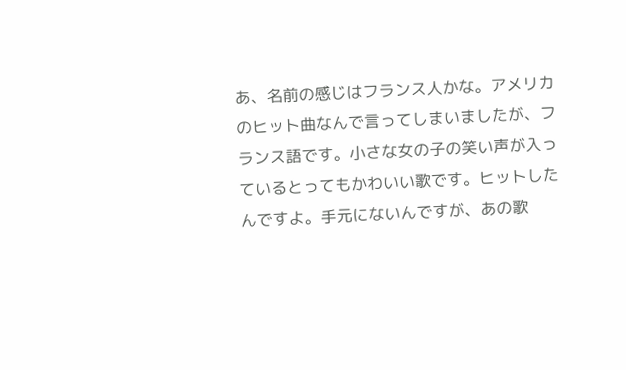あ、名前の感じはフランス人かな。アメリカのヒット曲なんで言ってしまいましたが、フランス語です。小さな女の子の笑い声が入っているとってもかわいい歌です。ヒットしたんですよ。手元にないんですが、あの歌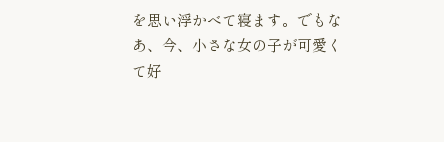を思い浮かべて寝ます。でもなあ、今、小さな女の子が可愛くて好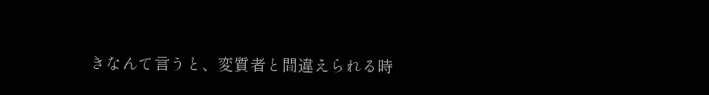きなんて言うと、変質者と間違えられる時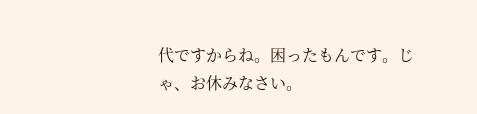代ですからね。困ったもんです。じゃ、お休みなさい。